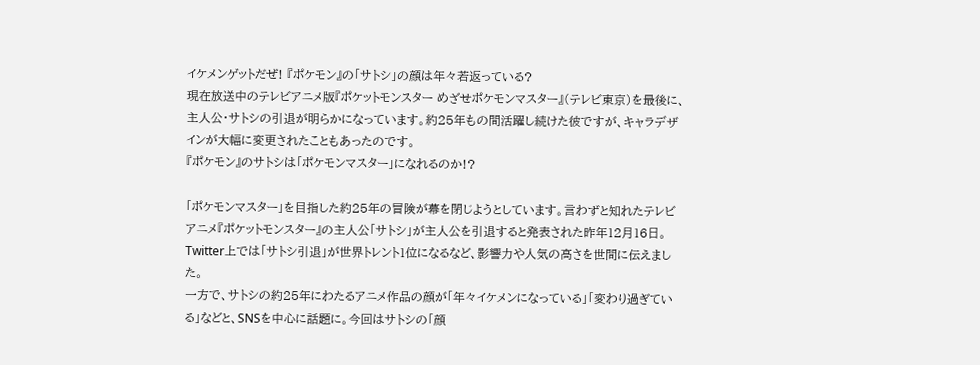イケメンゲットだぜ! 『ポケモン』の「サトシ」の顔は年々若返っている?
現在放送中のテレビアニメ版『ポケットモンスター めざせポケモンマスター』(テレビ東京)を最後に、主人公・サトシの引退が明らかになっています。約25年もの間活躍し続けた彼ですが、キャラデザインが大幅に変更されたこともあったのです。
『ポケモン』のサトシは「ポケモンマスター」になれるのか!?

「ポケモンマスター」を目指した約25年の冒険が幕を閉じようとしています。言わずと知れたテレビアニメ『ポケットモンスター』の主人公「サトシ」が主人公を引退すると発表された昨年12月16日。Twitter上では「サトシ引退」が世界トレント1位になるなど、影響力や人気の高さを世間に伝えました。
一方で、サトシの約25年にわたるアニメ作品の顔が「年々イケメンになっている」「変わり過ぎている」などと、SNSを中心に話題に。今回はサトシの「顔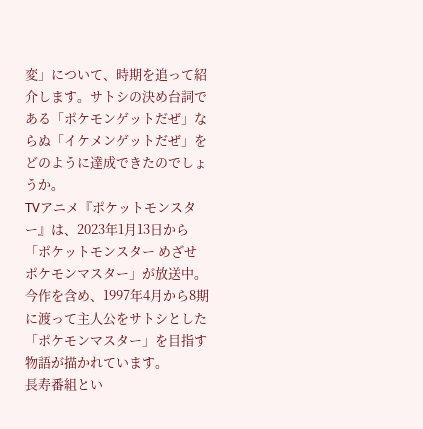変」について、時期を追って紹介します。サトシの決め台詞である「ポケモンゲットだぜ」ならぬ「イケメンゲットだぜ」をどのように達成できたのでしょうか。
TVアニメ『ポケットモンスター』は、2023年1月13日から「ポケットモンスター めざせポケモンマスター」が放送中。今作を含め、1997年4月から8期に渡って主人公をサトシとした「ポケモンマスター」を目指す物語が描かれています。
長寿番組とい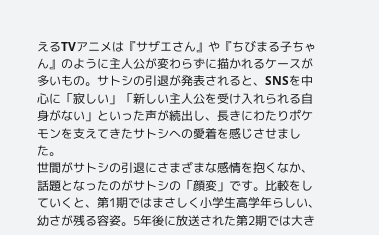えるTVアニメは『サザエさん』や『ちびまる子ちゃん』のように主人公が変わらずに描かれるケースが多いもの。サトシの引退が発表されると、SNSを中心に「寂しい」「新しい主人公を受け入れられる自身がない」といった声が続出し、長きにわたりポケモンを支えてきたサトシへの愛着を感じさせました。
世間がサトシの引退にさまざまな感情を抱くなか、話題となったのがサトシの「顔変」です。比較をしていくと、第1期ではまさしく小学生高学年らしい、幼さが残る容姿。5年後に放送された第2期では大き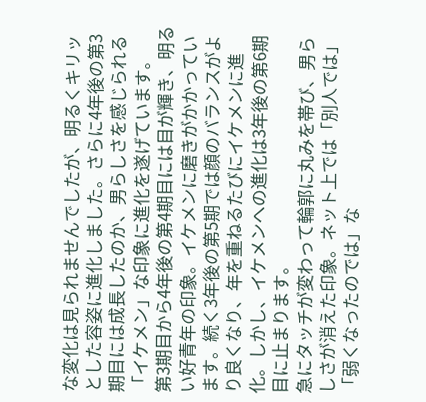な変化は見られませんでしたが、明るくキリッとした容姿に進化しました。さらに4年後の第3期目には成長したのか、男らしさを感じられる「イケメン」な印象に進化を遂げています。
第3期目から4年後の第4期目には目が輝き、明るい好青年の印象。イケメンに磨きがかかっています。続く3年後の第5期では顔のバランスがより良くなり、年を重ねるたびにイケメンに進化。しかし、イケメンへの進化は3年後の第6期目に止まります。
急にタッチが変わって輪郭に丸みを帯び、男らしさが消えた印象。ネット上では「別人では」「弱くなったのでは」な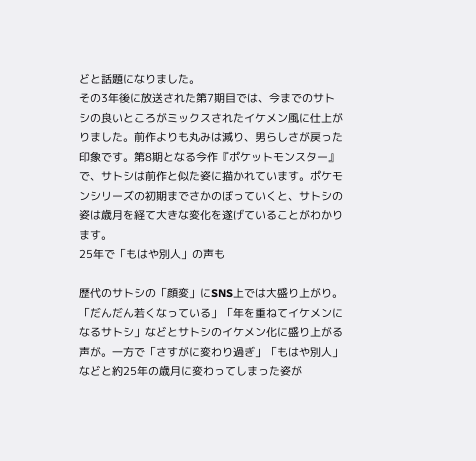どと話題になりました。
その3年後に放送された第7期目では、今までのサトシの良いところがミックスされたイケメン風に仕上がりました。前作よりも丸みは減り、男らしさが戻った印象です。第8期となる今作『ポケットモンスター』で、サトシは前作と似た姿に描かれています。ポケモンシリーズの初期までさかのぼっていくと、サトシの姿は歳月を経て大きな変化を遂げていることがわかります。
25年で「もはや別人」の声も

歴代のサトシの「顔変」にSNS上では大盛り上がり。「だんだん若くなっている」「年を重ねてイケメンになるサトシ」などとサトシのイケメン化に盛り上がる声が。一方で「さすがに変わり過ぎ」「もはや別人」などと約25年の歳月に変わってしまった姿が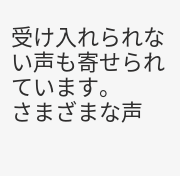受け入れられない声も寄せられています。
さまざまな声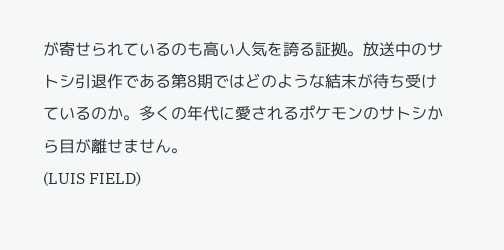が寄せられているのも高い人気を誇る証拠。放送中のサトシ引退作である第8期ではどのような結末が待ち受けているのか。多くの年代に愛されるポケモンのサトシから目が離せません。
(LUIS FIELD)